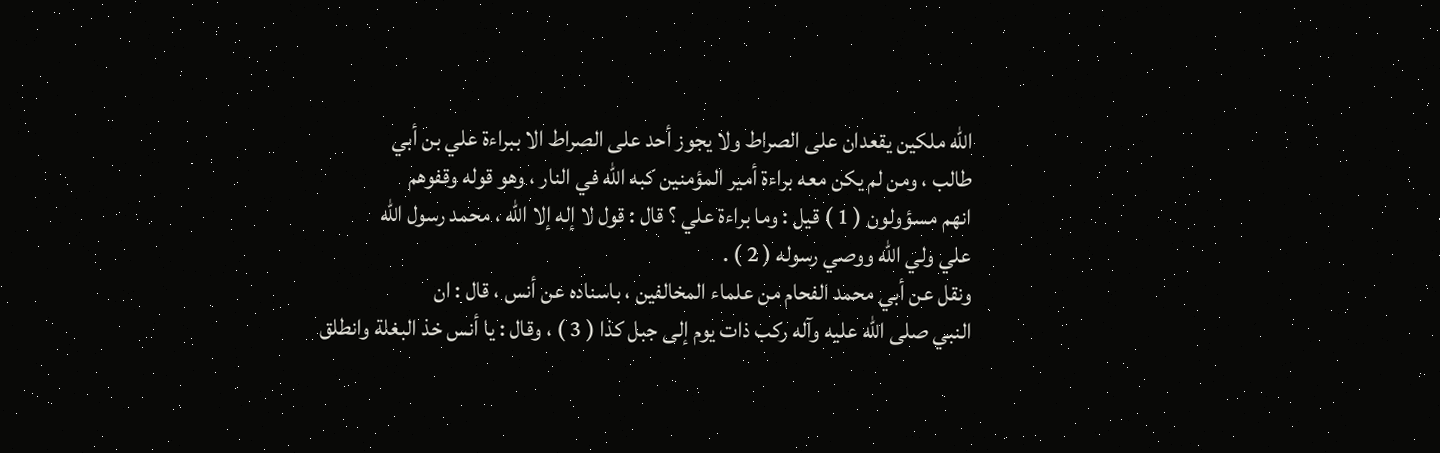الله ملكين يقعدان على الصراط ولا يجوز أحد على الصراط الا ببراءة علي بن أبي
طالب ، ومن لم يكن معه براءة أمير المؤمنين كبه الله في النار ، وهو قوله وقفوهم
انهم مسؤولون ( 1 ) قيل : وما براءة علي ؟ قال : قول لا إله إلا الله ، محمد رسول الله
علي ولي الله ووصي رسوله ( 2 ) .
ونقل عن أبي محمد الفحام من علماء المخالفين ، باسناده عن أنس ، قال : ان
النبي صلى الله عليه وآله ركب ذات يوم إلى جبل كذا ( 3 ) ، وقال : يا أنس خذ البغلة وانطلق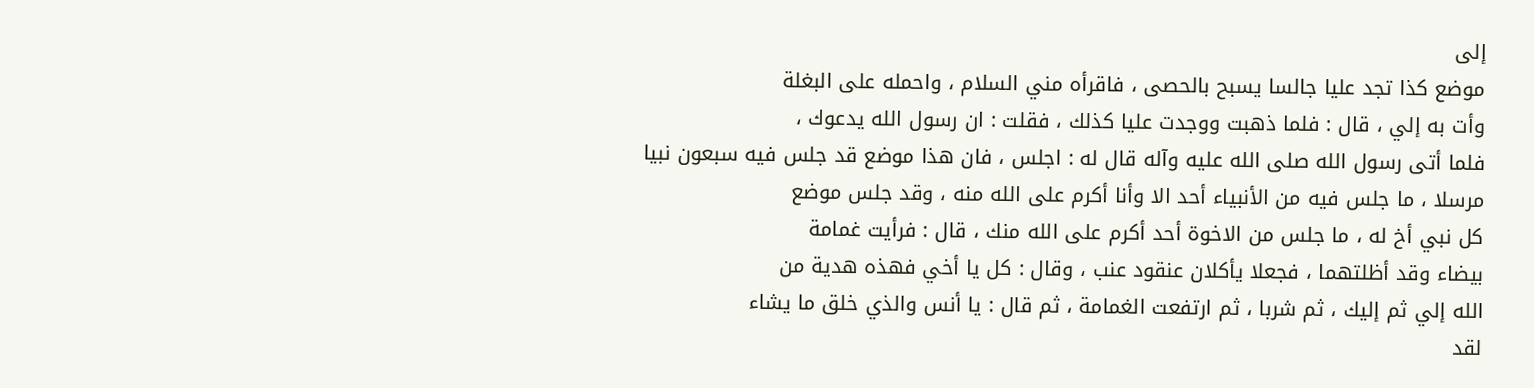إلى
موضع كذا تجد عليا جالسا يسبح بالحصى ، فاقرأه مني السلام ، واحمله على البغلة
وأت به إلي ، قال : فلما ذهبت ووجدت عليا كذلك ، فقلت : ان رسول الله يدعوك ،
فلما أتى رسول الله صلى الله عليه وآله قال له : اجلس ، فان هذا موضع قد جلس فيه سبعون نبيا
مرسلا ، ما جلس فيه من الأنبياء أحد الا وأنا أكرم على الله منه ، وقد جلس موضع
كل نبي أخ له ، ما جلس من الاخوة أحد أكرم على الله منك ، قال : فرأيت غمامة
بيضاء وقد أظلتهما ، فجعلا يأكلان عنقود عنب ، وقال : كل يا أخي فهذه هدية من
الله إلي ثم إليك ، ثم شربا ، ثم ارتفعت الغمامة ، ثم قال : يا أنس والذي خلق ما يشاء
لقد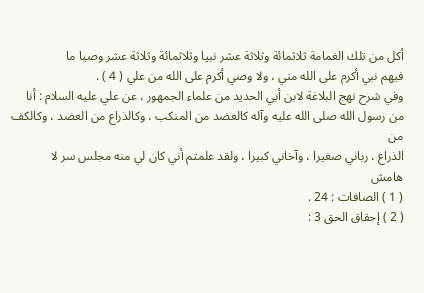أكل من تلك الغمامة ثلاثمائة وثلاثة عشر نبيا وثلاثمائة وثلاثة عشر وصيا ما
فيهم نبي أكرم على الله مني ، ولا وصي أكرم على الله من علي ( 4 ) .
وفي شرح نهج البلاغة لابن أبي الحديد من علماء الجمهور ، عن علي عليه السلام : أنا
من رسول الله صلى الله عليه وآله كالعضد من المنكب ، وكالذراع من العضد ، وكالكف من
الذراع ، رباني صغيرا ، وآخاني كبيرا ، ولقد علمتم أني كان لي منه مجلس سر لا
هامش
( 1 ) الصافات : 24 .
( 2 ) إحقاق الحق 3 :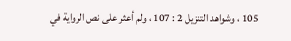105 ، وشواهد التنزيل 2 : 107 ، ولم أعثر على نص الرواية في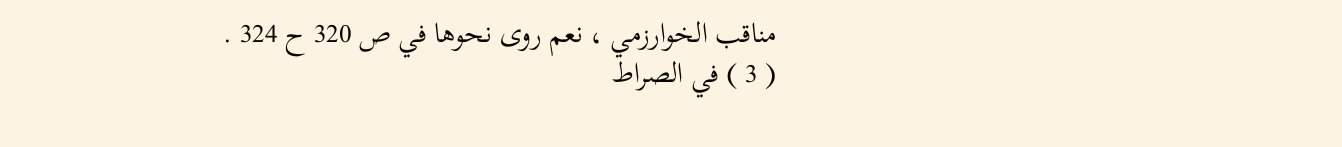مناقب الخوارزمي ، نعم روى نحوها في ص 320 ح 324 .
( 3 ) في الصراط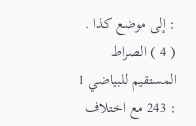: إلى موضع كذا .
( 4 ) الصراط المستقيم للبياضي 1 : 243 مع اختلاف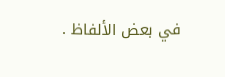في بعض الألفاظ .